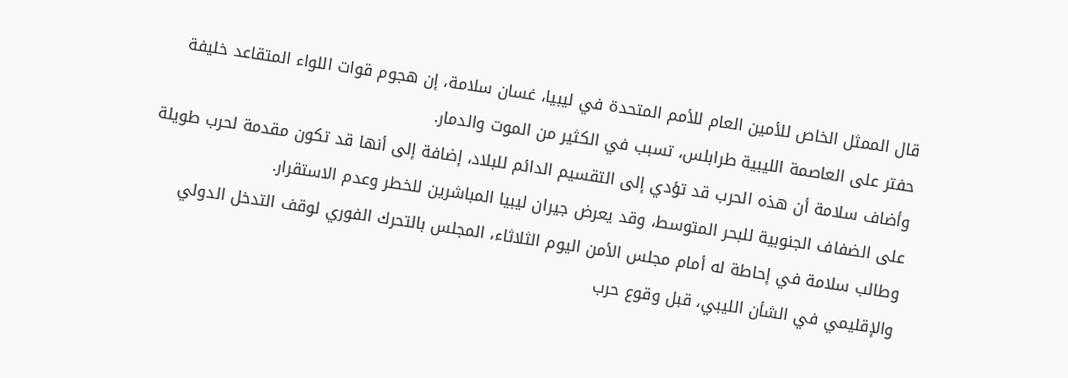قال الممثل الخاص للأمين العام للأمم المتحدة في ليبيا، غسان سلامة، إن هجوم قوات اللواء المتقاعد خليفة حفتر على العاصمة الليبية طرابلس، تسبب في الكثير من الموت والدمار.
وأضاف سلامة أن هذه الحرب قد تؤدي إلى التقسيم الدائم للبلاد، إضافة إلى أنها قد تكون مقدمة لحرب طويلة على الضفاف الجنوبية للبحر المتوسط، وقد يعرض جيران ليبيا المباشرين للخطر وعدم الاستقرار.
وطالب سلامة في إحاطة له أمام مجلس الأمن اليوم الثلاثاء، المجلس بالتحرك الفوري لوقف التدخل الدولي والإقليمي في الشأن الليبي، قبل وقوع حرب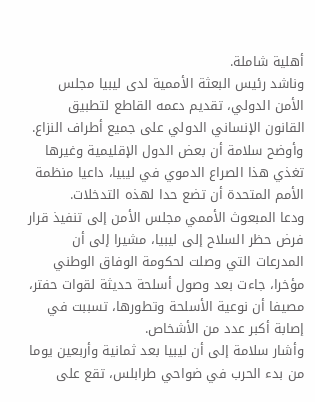أهلية شاملة.
وناشد رئيس البعثة الأممية لدى ليبيا مجلس الأمن الدولي، تقديم دعمه القاطع لتطبيق القانون الإنساني الدولي على جميع أطراف النزاع.
وأوضح سلامة أن بعض الدول الإقليمية وغيرها تغذي هذا الصراع الدموي في ليبيا، داعيا منظمة الأمم المتحدة أن تضع حدا لهذه التدخلات.
ودعا المبعوث الأممي مجلس الأمن إلى تنفيذ قرار فرض حظر السلاح إلى ليبيا، مشيرا إلى أن المدرعات التي وصلت لحكومة الوفاق الوطني مؤخرا، جاءت بعد وصول أسلحة حديثة لقوات حفتر، مصيفا أن نوعية الأسلحة وتطورها، تسببت في إصابة أكبر عدد من الأشخاص.
وأشار سلامة إلى أن ليبيا بعد ثمانية وأربعين يوما من بدء الحرب في ضواحي طرابلس، تقع على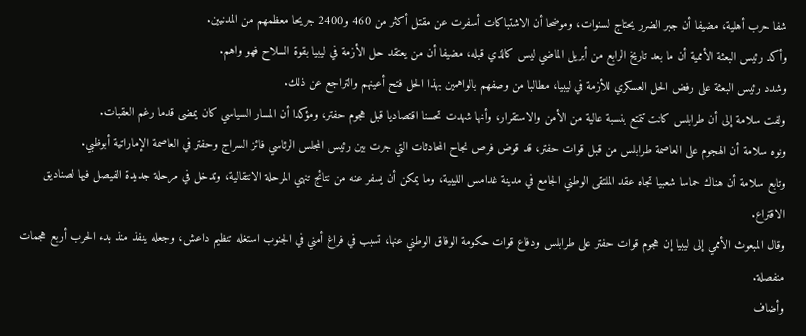شفا حرب أهلية، مضيفا أن جبر الضرر يحتاج لسنوات، وموضحا أن الاشتباكات أسفرت عن مقتل أكثر من 460 و2400 جريحا معظمهم من المدنيين.
وأكد رئيس البعثة الأممية أن ما بعد تاريخ الرابع من أبريل الماضي ليس كالذي قبله، مضيفا أن من يعتقد حل الأزمة في ليبيا بقوة السلاح فهو واهم.
وشدد رئيس البعثة على رفض الحل العسكري للأزمة في ليبيا، مطالبا من وصفهم بالواهمين بهذا الحل فتح أعينهم والتراجع عن ذلك.
ولفت سلامة إلى أن طرابلس كانت تتمتع بنسبة عالية من الأمن والاستقرار، وأنها شهدت تحسنا اقتصاديا قبل هجوم حفتر، ومؤكدا أن المسار السياسي كان يمضى قدما رغم العقبات.
ونوه سلامة أن الهجوم على العاصمة طرابلس من قبل قوات حفتر، قد قوض فرص نجاح المحادثات التي جرت بين رئيس المجلس الرئاسي فائز السراج وحفتر في العاصمة الإماراتية أبوظبي.
وتابع سلامة أن هناك حماسا شعبيا تجاه عقد الملتقى الوطني الجامع في مدينة غدامس الليبية، وما يمكن أن يسفر عنه من نتائج تنهي المرحلة الانتقالية، وتدخل في مرحلة جديدة الفيصل فيها لصناديق الاقتراع.
وقال المبعوث الأممي إلى ليبيا إن هجوم قوات حفتر على طرابلس ودفاع قوات حكومة الوفاق الوطني عنها، تسبب في فراغ أمني في الجنوب استغله تنظيم داعش، وجعله ينفذ منذ بدء الحرب أربع هجمات منفصلة.
وأضاف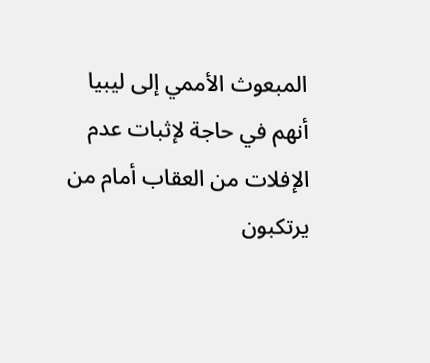المبعوث الأممي إلى ليبيا أنهم في حاجة لإثبات عدم الإفلات من العقاب أمام من يرتكبون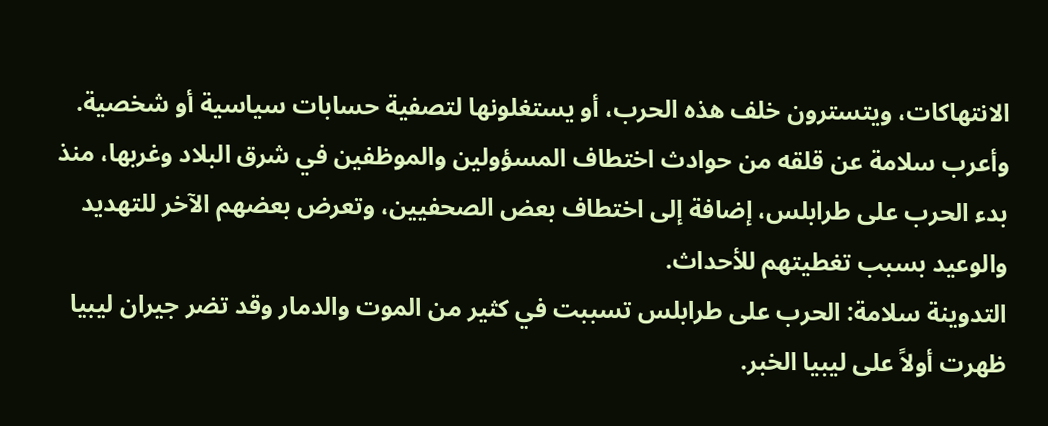الانتهاكات، ويتسترون خلف هذه الحرب، أو يستغلونها لتصفية حسابات سياسية أو شخصية.
وأعرب سلامة عن قلقه من حوادث اختطاف المسؤولين والموظفين في شرق البلاد وغربها، منذ بدء الحرب على طرابلس، إضافة إلى اختطاف بعض الصحفيين، وتعرض بعضهم الآخر للتهديد والوعيد بسبب تغطيتهم للأحداث.
التدوينة سلامة: الحرب على طرابلس تسببت في كثير من الموت والدمار وقد تضر جيران ليبيا ظهرت أولاً على ليبيا الخبر.